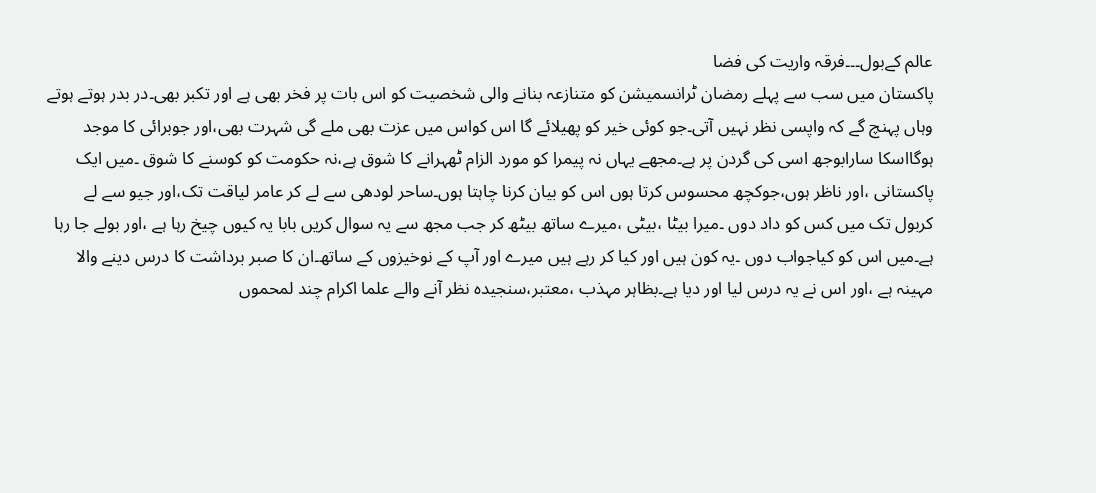عالم کےبول۔۔۔فرقہ واریت کی فضا
پاکستان میں سب سے پہلے رمضان ٹرانسمیشن کو متنازعہ بنانے والی شخصیت کو اس بات پر فخر بھی ہے اور تکبر بھی۔در بدر ہوتے ہوتے وہاں پہنچ گے کہ واپسی نظر نہیں آتی۔جو کوئی خیر کو پھیلائے گا اس کواس میں عزت بھی ملے گی شہرت بھی،اور جوبرائی کا موجد ہوگااسکا سارابوجھ اسی کی گردن پر ہے۔مجھے یہاں نہ پیمرا کو مورد الزام ٹھہرانے کا شوق ہے،نہ حکومت کو کوسنے کا شوق ۔میں ایک پاکستانی ،اور ناظر ہوں،جوکچھ محسوس کرتا ہوں اس کو بیان کرنا چاہتا ہوں۔ساحر لودھی سے لے کر عامر لیاقت تک،اور جیو سے لے کربول تک میں کس کو داد دوں ۔میرا بیٹا ،بیٹی ،میرے ساتھ بیٹھ کر جب مجھ سے یہ سوال کریں بابا یہ کیوں چیخ رہا ہے ،اور بولے جا رہا ہے۔میں اس کو کیاجواب دوں ۔یہ کون ہیں اور کیا کر رہے ہیں میرے اور آپ کے نوخیزوں کے ساتھ۔ان کا صبر برداشت کا درس دینے والا مہینہ ہے ،اور اس نے یہ درس لیا اور دیا ہے۔بظاہر مہذب ،معتبر،سنجیدہ نظر آنے والے علما اکرام چند لمحموں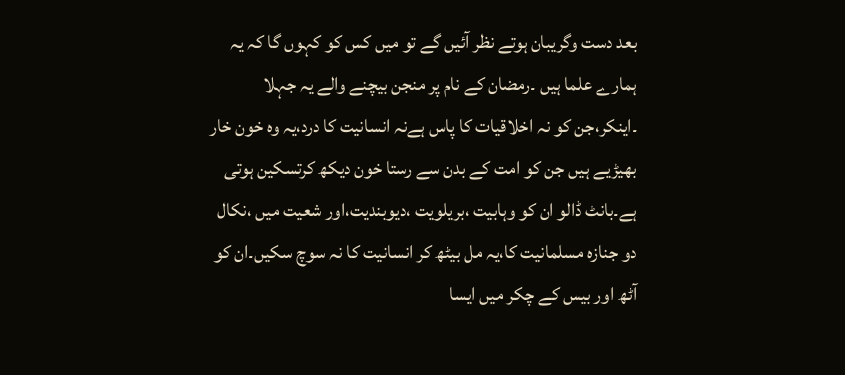بعد دست وگریبان ہوتے نظر آئیں گے تو میں کس کو کہوں گا کہ یہ ہمارے علما ہیں ۔رمضان کے نام پر منجن بیچنے والے یہ جہلا ۔اینکر،جن کو نہ اخلاقیات کا پاس ہےنہ انسانیت کا درد،یہ وہ خون خار بھیڑیے ہیں جن کو امت کے بدن سے رستا خون دیکھ کرتسکین ہوتی ہے۔بانٹ ڈالو ان کو وہابیت ،بریلویت ،دیوبندیت،اور شعیت میں ،نکال دو جنازہ مسلمانیت کا،یہ مل بیٹھ کر انسانیت کا نہ سوچ سکیں۔ان کو آٹھ اور بیس کے چکر میں ایسا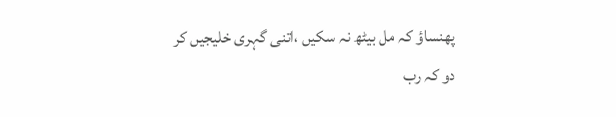پھنساؤ کہ مل بیٹھ نہ سکیں ،اتنی گہری خلیجیں کر دو کہ رب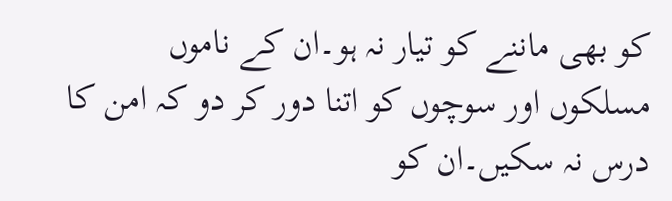کو بھی ماننے کو تیار نہ ہو۔ان کے ناموں مسلکوں اور سوچوں کو اتنا دور کر دو کہ امن کا درس نہ سکیں۔ان کو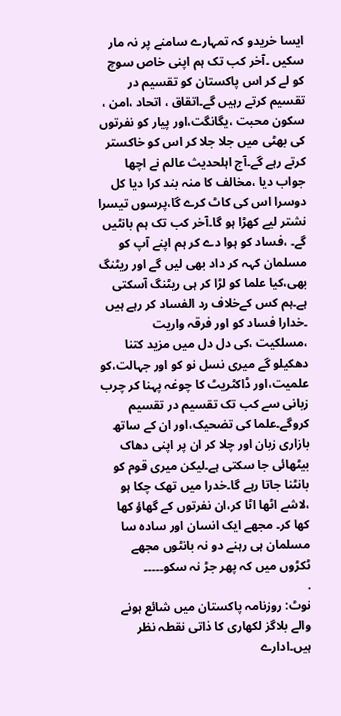ایسا خریدو کہ تمہارے سامنے پر نہ مار سکیں ۔آخر کب تک ہم اپنی خاص سوچ کو لے کر اس پاکستان کو تقسیم در تقسیم کرتے رہیں گے۔اتقاق ، اتحاد ،امن ، سکون محبت ،یگانگت،اور پیار کو نفرتوں کی بھٹی میں جلا جلا کر اس کو خاکستر کرتے رہے گے۔آج اہلحدیث عالم نے اچھا جواب دیا ،مخالف کا منہ بند کرا دیا کل دوسرا اس کی کاٹ کرے گا،پرسوں تیسرا نشتر لیے کھڑا ہو گا۔آخر کب تک ہم بانٹیں گے۔ ،فساد کو ہوا دے کر ہم اپنے آپ کو مسلمان کہہ کر داد بھی لیں گے اور ریٹنگ بھی،کیا علما کو لڑا کر ہی ریٹنگ آسکتی ہے۔ہم کس کےخلاف رد الفساد کر رہے ہیں ۔خدارا فساد کو اور فرقہ واریت ،مسلکیت ،کی دل دل میں مزید کتنا دھکیلو گے میری نسل نو کو اور جہالت،کو علمیت،اور ڈاکٹریٹ کا چوغہ پہنا کر چرب زبانی سے کب تک تقسیم در تقسیم کروگے۔علما کی تضحیک،اور ان کے ساتھ بازاری زبان اور چلا کر ان پر اپنی دھاک بیٹھائی جا سکتی ہے۔لیکن میری قوم کو بانٹنا جاتا رہے گا۔خدرا میں تھک چکا ہو ،لاشے اٹھا اٹا کر،ان نفرتوں کے گھاؤ کھا کھا کر۔ مجھے ایک انسان اور سادہ سا مسلمان ہی رہنے دو نہ بانٹوں مجھے ٹکڑوں میں کہ پھر جڑ نہ سکو۔۔۔۔۔
.
نوٹ: روزنامہ پاکستان میں شائع ہونے والے بلاگز لکھاری کا ذاتی نقطہ نظر ہیں۔ادارے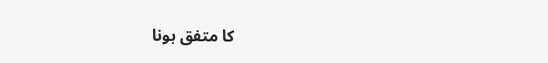کا متفق ہونا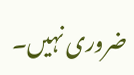ضروری نہیں۔